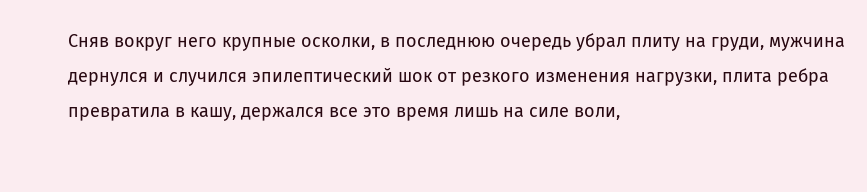Сняв вокруг него крупные осколки, в последнюю очередь убрал плиту на груди, мужчина дернулся и случился эпилептический шок от резкого изменения нагрузки, плита ребра превратила в кашу, держался все это время лишь на силе воли,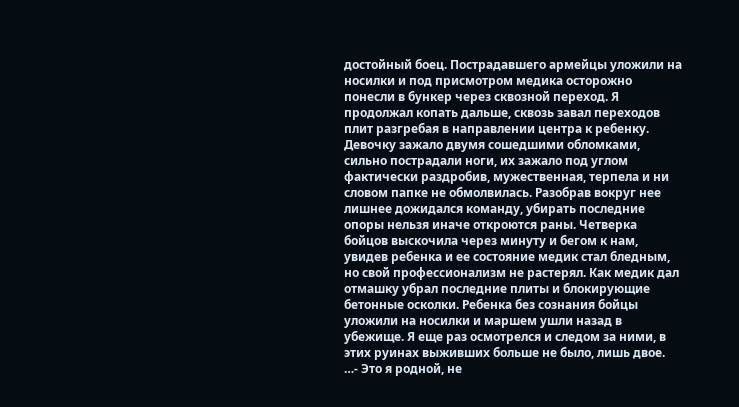достойный боец. Пострадавшего армейцы уложили на носилки и под присмотром медика осторожно понесли в бункер через сквозной переход. Я продолжал копать дальше, сквозь завал переходов плит разгребая в направлении центра к ребенку.
Девочку зажало двумя сошедшими обломками, сильно пострадали ноги, их зажало под углом фактически раздробив, мужественная, терпела и ни словом папке не обмолвилась. Разобрав вокруг нее лишнее дожидался команду, убирать последние опоры нельзя иначе откроются раны. Четверка бойцов выскочила через минуту и бегом к нам, увидев ребенка и ее состояние медик стал бледным, но свой профессионализм не растерял. Как медик дал отмашку убрал последние плиты и блокирующие бетонные осколки. Ребенка без сознания бойцы уложили на носилки и маршем ушли назад в убежище. Я еще раз осмотрелся и следом за ними, в этих руинах выживших больше не было, лишь двое.
…- Это я родной, не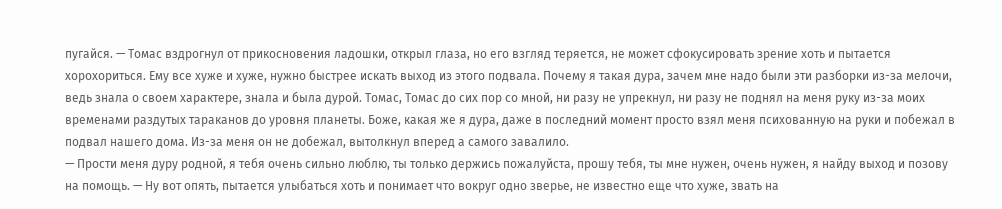пугайся. — Томас вздрогнул от прикосновения ладошки, открыл глаза, но его взгляд теряется, не может сфокусировать зрение хоть и пытается хорохориться. Ему все хуже и хуже, нужно быстрее искать выход из этого подвала. Почему я такая дура, зачем мне надо были эти разборки из-за мелочи, ведь знала о своем характере, знала и была дурой. Томас, Томас до сих пор со мной, ни разу не упрекнул, ни разу не поднял на меня руку из-за моих временами раздутых тараканов до уровня планеты. Боже, какая же я дура, даже в последний момент просто взял меня психованную на руки и побежал в подвал нашего дома. Из-за меня он не добежал, вытолкнул вперед а самого завалило.
— Прости меня дуру родной, я тебя очень сильно люблю, ты только держись пожалуйста, прошу тебя, ты мне нужен, очень нужен, я найду выход и позову на помощь. — Ну вот опять, пытается улыбаться хоть и понимает что вокруг одно зверье, не известно еще что хуже, звать на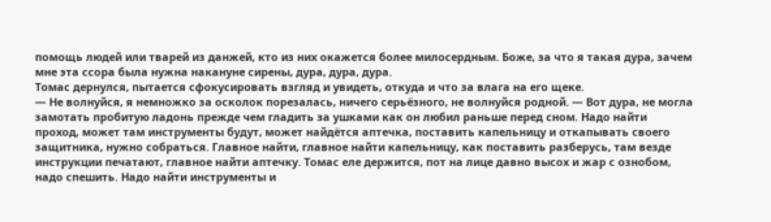помощь людей или тварей из данжей, кто из них окажется более милосердным. Боже, за что я такая дура, зачем мне эта ссора была нужна накануне сирены, дура, дура, дура.
Томас дернулся, пытается сфокусировать взгляд и увидеть, откуда и что за влага на его щеке.
— Не волнуйся, я немножко за осколок порезалась, ничего серьёзного, не волнуйся родной. — Вот дура, не могла замотать пробитую ладонь прежде чем гладить за ушками как он любил раньше перед сном. Надо найти проход, может там инструменты будут, может найдётся аптечка, поставить капельницу и откапывать своего защитника, нужно собраться. Главное найти, главное найти капельницу, как поставить разберусь, там везде инструкции печатают, главное найти аптечку. Томас еле держится, пот на лице давно высох и жар с ознобом, надо спешить. Надо найти инструменты и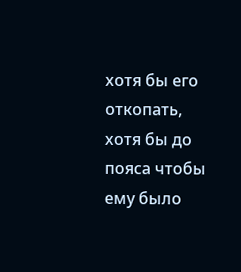хотя бы его откопать, хотя бы до пояса чтобы ему было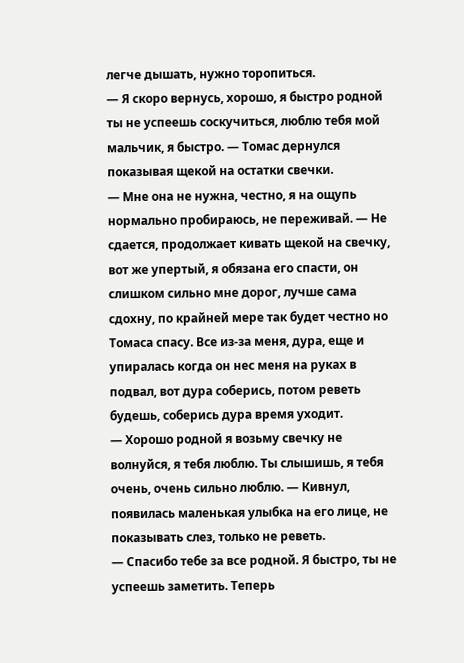легче дышать, нужно торопиться.
— Я скоро вернусь, хорошо, я быстро родной ты не успеешь соскучиться, люблю тебя мой мальчик, я быстро. — Томас дернулся показывая щекой на остатки свечки.
— Мне она не нужна, честно, я на ощупь нормально пробираюсь, не переживай. — Не сдается, продолжает кивать щекой на свечку, вот же упертый, я обязана его спасти, он слишком сильно мне дорог, лучше сама сдохну, по крайней мере так будет честно но Томаса спасу. Все из-за меня, дура, еще и упиралась когда он нес меня на руках в подвал, вот дура соберись, потом реветь будешь, соберись дура время уходит.
— Хорошо родной я возьму свечку не волнуйся, я тебя люблю. Ты слышишь, я тебя очень, очень сильно люблю. — Кивнул, появилась маленькая улыбка на его лице, не показывать слез, только не реветь.
— Спасибо тебе за все родной. Я быстро, ты не успеешь заметить. Теперь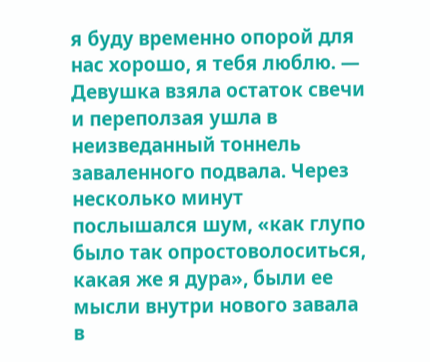я буду временно опорой для нас хорошо, я тебя люблю. — Девушка взяла остаток свечи и переползая ушла в неизведанный тоннель заваленного подвала. Через несколько минут послышался шум, «как глупо было так опростоволоситься, какая же я дура», были ее мысли внутри нового завала в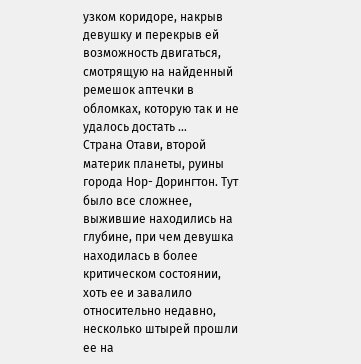узком коридоре, накрыв девушку и перекрыв ей возможность двигаться, смотрящую на найденный ремешок аптечки в обломках, которую так и не удалось достать …
Страна Отави, второй материк планеты, руины города Нор- Дорингтон. Тут было все сложнее, выжившие находились на глубине, при чем девушка находилась в более критическом состоянии, хоть ее и завалило относительно недавно, несколько штырей прошли ее на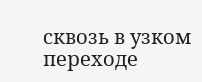сквозь в узком переходе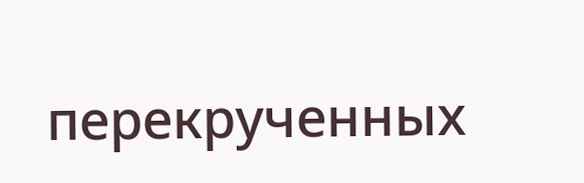перекрученных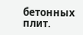бетонных плит.